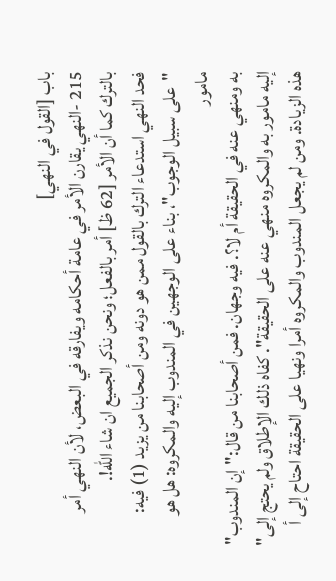باب [القول في النهي]
215 -النهي يقارن الأمر في عامة أحكامه ويفارقه في البعض، لأن النهي أمر
بالترك كما أن الأمر [62 ظ] أمر بالفعل؛ ونحن نذكر الجميع ان شاء الله!.
فحد النهي استدعاء الترك بالقول ممن هو دونه ومن أصحابنا من يزيد (1) فيه:
"على سبيل الوجوب"، بناء على الوجهين في المندوب إليه والمكروه: هل هو مامور
به ومنهي عنه في الحقيقة أم لا؟. فيه وجهان. فمن أصحابنا من قال:"إن المندوب"
إليه مامور به والمكروه منهي عنه على الحقيقة". كفاه ذلك الإطلاق ولم يحتج إلى"
هذه الزيادة. ومن لم يجعل المندوب والمكروه أمرا ونهيا على الحقيقة احتاح إلى أ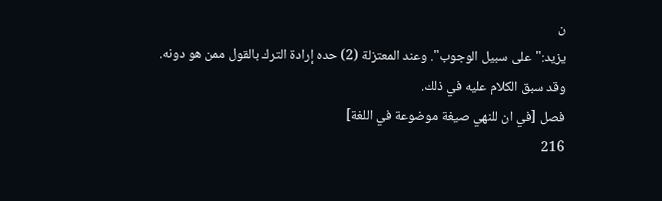ن
يزيد:"على سبيل الوجوب". وعند المعتزلة (2) حده إرادة الترك بالقول ممن هو دونه.
وقد سبق الكلام عليه في ذلك.
فصل [في ان للنهي صيغة موضوعة في اللغة]
216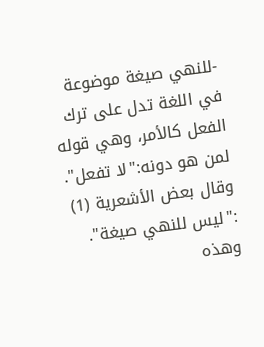-للنهي صيغة موضوعة في اللغة تدل على ترك الفعل كالأمر، وهي قوله
لمن هو دونه:"لا تفعل". وقال بعض الأشعرية (1) :"ليس للنهي صيغة". وهذه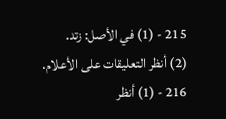215 - (1) في الأصل: زتد.
(2) أنظر التعليقات على الأعلام.
216 - (1) أنظر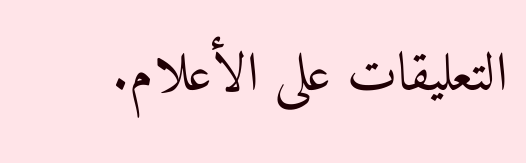التعليقات على الأعلام.